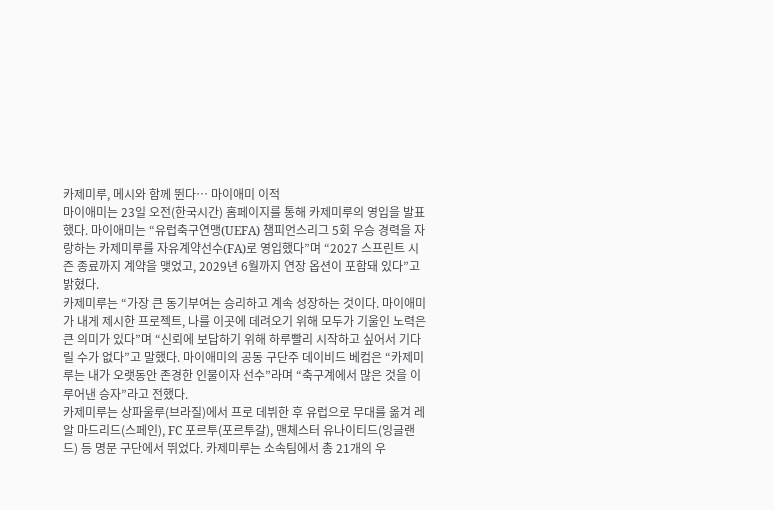카제미루, 메시와 함께 뛴다… 마이애미 이적
마이애미는 23일 오전(한국시간) 홈페이지를 통해 카제미루의 영입을 발표했다. 마이애미는 “유럽축구연맹(UEFA) 챔피언스리그 5회 우승 경력을 자랑하는 카제미루를 자유계약선수(FA)로 영입했다”며 “2027 스프린트 시즌 종료까지 계약을 맺었고, 2029년 6월까지 연장 옵션이 포함돼 있다”고 밝혔다.
카제미루는 “가장 큰 동기부여는 승리하고 계속 성장하는 것이다. 마이애미가 내게 제시한 프로젝트, 나를 이곳에 데려오기 위해 모두가 기울인 노력은 큰 의미가 있다”며 “신뢰에 보답하기 위해 하루빨리 시작하고 싶어서 기다릴 수가 없다”고 말했다. 마이애미의 공동 구단주 데이비드 베컴은 “카제미루는 내가 오랫동안 존경한 인물이자 선수”라며 “축구계에서 많은 것을 이루어낸 승자”라고 전했다.
카제미루는 상파울루(브라질)에서 프로 데뷔한 후 유럽으로 무대를 옮겨 레알 마드리드(스페인), FC 포르투(포르투갈), 맨체스터 유나이티드(잉글랜드) 등 명문 구단에서 뛰었다. 카제미루는 소속팀에서 총 21개의 우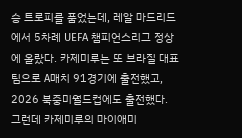승 트로피를 품었는데, 레알 마드리드에서 5차례 UEFA 챔피언스리그 정상에 올랐다. 카제미루는 또 브라질 대표팀으로 A매치 91경기에 출전했고, 2026 북중미월드컵에도 출전했다.
그런데 카제미루의 마이애미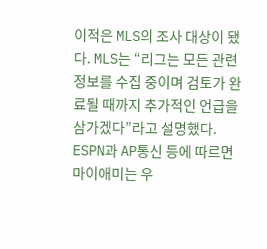이적은 MLS의 조사 대상이 됐다. MLS는 “리그는 모든 관련 정보를 수집 중이며 검토가 완료될 때까지 추가적인 언급을 삼가겠다”라고 설명했다. ESPN과 AP통신 등에 따르면 마이애미는 우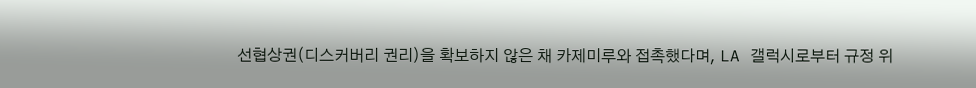선협상권(디스커버리 권리)을 확보하지 않은 채 카제미루와 접촉했다며, LA 갤럭시로부터 규정 위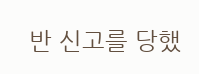반 신고를 당했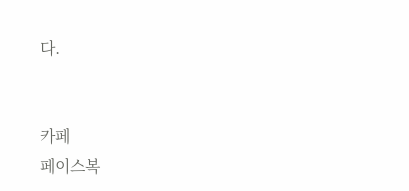다.


카페
페이스복